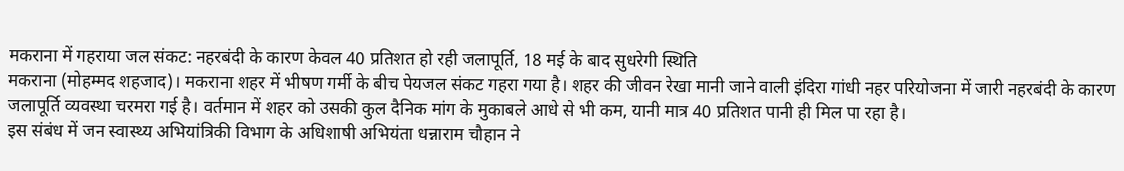मकराना में गहराया जल संकट: नहरबंदी के कारण केवल 40 प्रतिशत हो रही जलापूर्ति, 18 मई के बाद सुधरेगी स्थिति
मकराना (मोहम्मद शहजाद)। मकराना शहर में भीषण गर्मी के बीच पेयजल संकट गहरा गया है। शहर की जीवन रेखा मानी जाने वाली इंदिरा गांधी नहर परियोजना में जारी नहरबंदी के कारण जलापूर्ति व्यवस्था चरमरा गई है। वर्तमान में शहर को उसकी कुल दैनिक मांग के मुकाबले आधे से भी कम, यानी मात्र 40 प्रतिशत पानी ही मिल पा रहा है।
इस संबंध में जन स्वास्थ्य अभियांत्रिकी विभाग के अधिशाषी अभियंता धन्नाराम चौहान ने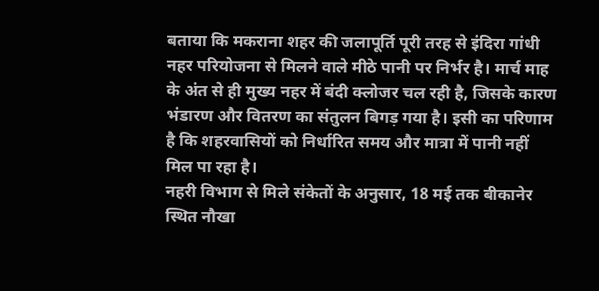बताया कि मकराना शहर की जलापूर्ति पूरी तरह से इंदिरा गांधी नहर परियोजना से मिलने वाले मीठे पानी पर निर्भर है। मार्च माह के अंत से ही मुख्य नहर में बंदी क्लोजर चल रही है, जिसके कारण भंडारण और वितरण का संतुलन बिगड़ गया है। इसी का परिणाम है कि शहरवासियों को निर्धारित समय और मात्रा में पानी नहीं मिल पा रहा है।
नहरी विभाग से मिले संकेतों के अनुसार, 18 मई तक बीकानेर स्थित नौखा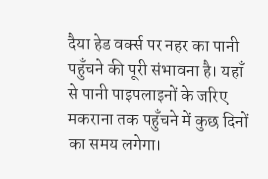दैया हेड वर्क्स पर नहर का पानी पहुँचने की पूरी संभावना है। यहाँ से पानी पाइपलाइनों के जरिए मकराना तक पहुँचने में कुछ दिनों का समय लगेगा।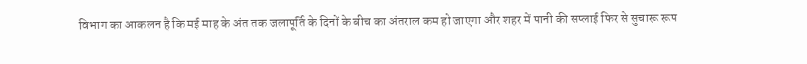विभाग का आकलन है कि मई माह के अंत तक जलापूर्ति के दिनों के बीच का अंतराल कम हो जाएगा और शहर में पानी की सप्लाई फिर से सुचारू रूप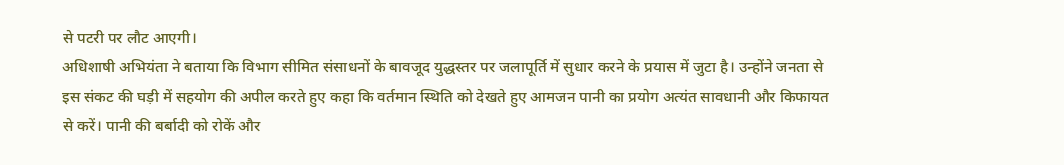से पटरी पर लौट आएगी।
अधिशाषी अभियंता ने बताया कि विभाग सीमित संसाधनों के बावजूद युद्धस्तर पर जलापूर्ति में सुधार करने के प्रयास में जुटा है। उन्होंने जनता से इस संकट की घड़ी में सहयोग की अपील करते हुए कहा कि वर्तमान स्थिति को देखते हुए आमजन पानी का प्रयोग अत्यंत सावधानी और किफायत से करें। पानी की बर्बादी को रोकें और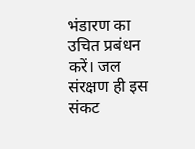भंडारण का उचित प्रबंधन करें। जल संरक्षण ही इस संकट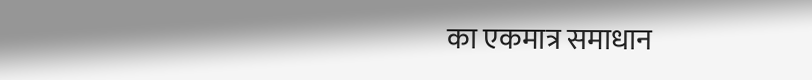का एकमात्र समाधान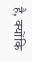है, क्योंकि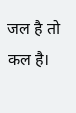जल है तो कल है।